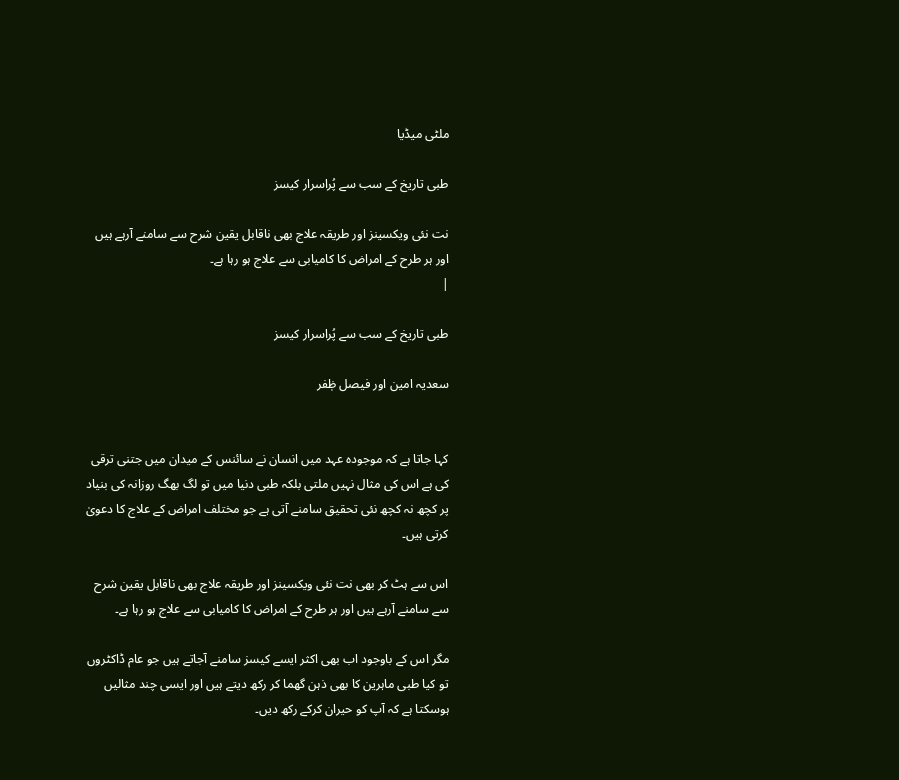ملٹی میڈیا

طبی تاریخ کے سب سے پُراسرار کیسز

نت نئی ویکسینز اور طریقہ علاج بھی ناقابل یقین شرح سے سامنے آرہے ہیں اور ہر طرح کے امراض کا کامیابی سے علاج ہو رہا ہے۔
|

طبی تاریخ کے سب سے پُراسرار کیسز

سعدیہ امین اور فیصل ظٖفر


کہا جاتا ہے کہ موجودہ عہد میں انسان نے سائنس کے میدان میں جتنی ترقی کی ہے اس کی مثال نہیں ملتی بلکہ طبی دنیا میں تو لگ بھگ روزانہ کی بنیاد پر کچھ نہ کچھ نئی تحقیق سامنے آتی ہے جو مختلف امراض کے علاج کا دعویٰ کرتی ہیں۔

اس سے ہٹ کر بھی نت نئی ویکسینز اور طریقہ علاج بھی ناقابل یقین شرح سے سامنے آرہے ہیں اور ہر طرح کے امراض کا کامیابی سے علاج ہو رہا ہے۔

مگر اس کے باوجود اب بھی اکثر ایسے کیسز سامنے آجاتے ہیں جو عام ڈاکٹروں تو کیا طبی ماہرین کا بھی ذہن گھما کر رکھ دیتے ہیں اور ایسی چند مثالیں ہوسکتا ہے کہ آپ کو حیران کرکے رکھ دیں۔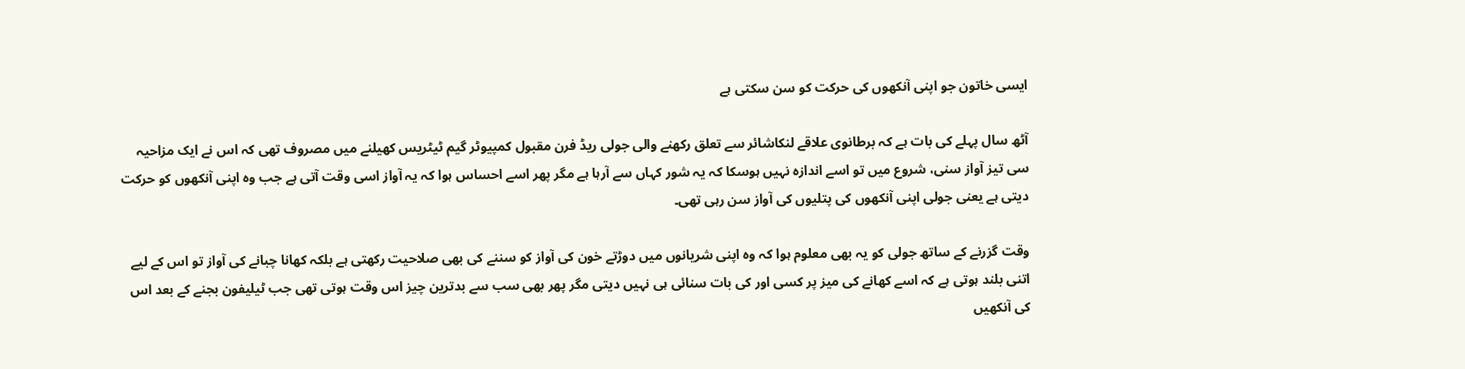ایسی خاتون جو اپنی آنکھوں کی حرکت کو سن سکتی ہے

آٹھ سال پہلے کی بات ہے کہ برطانوی علاقے لنکاشائر سے تعلق رکھنے والی جولی ریڈ فرن مقبول کمپیوٹر گیم ٹیٹریس کھیلنے میں مصروف تھی کہ اس نے ایک مزاحیہ سی تیز آواز سنی، شروع میں تو اسے اندازہ نہیں ہوسکا کہ یہ شور کہاں سے آرہا ہے مگر پھر اسے احساس ہوا کہ یہ آواز اسی وقت آتی ہے جب وہ اپنی آنکھوں کو حرکت دیتی ہے یعنی جولی اپنی آنکھوں کی پتلیوں کی آواز سن رہی تھی۔

وقت گزرنے کے ساتھ جولی کو یہ بھی معلوم ہوا کہ وہ اپنی شریانوں میں دوڑتے خون کی آواز کو سننے کی بھی صلاحیت رکھتی ہے بلکہ کھانا چبانے کی آواز تو اس کے لیے اتنی بلند ہوتی ہے کہ اسے کھانے کی میز پر کسی اور کی بات سنائی ہی نہیں دیتی مگر پھر بھی سب سے بدترین چیز اس وقت ہوتی تھی جب ٹیلیفون بجنے کے بعد اس کی آنکھیں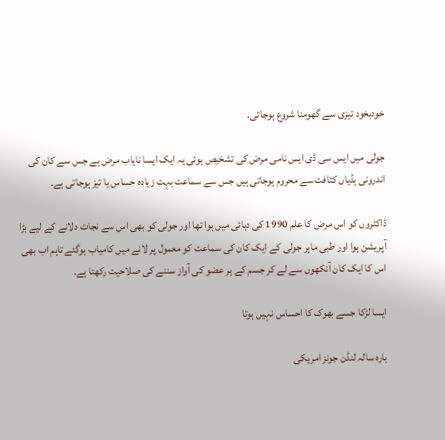خودبخود تیزی سے گھومنا شروع ہوجاتی۔

جولی میں ایس سی ڈی ایس نامی مرض کی تشخیص ہوئی یہ ایک ایسا نایاب مرض ہے جس سے کان کی اندرونی ہڈیاں کثافت سے محروم ہوجاتی ہیں جس سے سماعت بہت زیادہ حساس یا تیز ہوجاتی ہے۔

ڈاکٹروں کو اس مرض کا علم 1990 کی دہائی میں ہوا تھا اور جولی کو بھی اس سے نجات دلانے کے لیے بڑا آپریشن ہوا اور طبی ماہر جولی کے ایک کان کی سماعت کو معمول پر لانے میں کامیاب ہوگئے تاہم اب بھی اس کا ایک کان آنکھوں سے لے کر جسم کے ہر عضو کی آواز سننے کی صلاحیت رکھتا ہے۔

ایسا لڑکا جسے بھوک کا احساس نہیں ہوتا

بارہ سالہ لنڈن جونز امریکی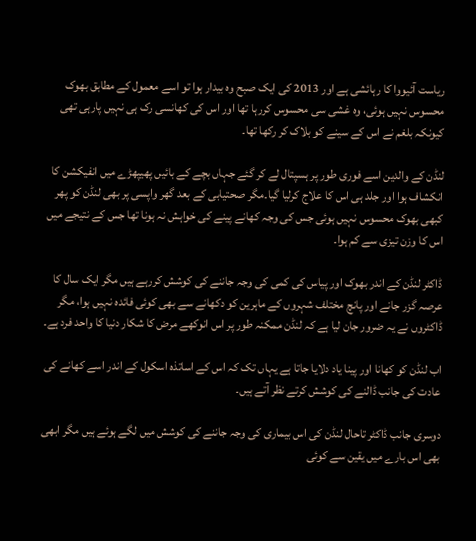ریاست آئیووا کا رہائشی ہے اور 2013 کی ایک صبح وہ بیدار ہوا تو اسے معمول کے مطابق بھوک محسوس نہیں ہوئی، وہ غشی سی محسوس کررہا تھا اور اس کی کھانسی رک ہی نہیں پارہی تھی کیونکہ بلغم نے اس کے سینے کو بلاک کر رکھا تھا۔

لنڈن کے والدین اسے فوری طور پر ہسپتال لے کر گئے جہاں بچے کے بائیں پھیپھڑے میں انفیکشن کا انکشاف ہوا اور جلد ہی اس کا علاج کرلیا گیا۔مگر صحتیابی کے بعد گھر واپسی پر بھی لنڈن کو پھر کبھی بھوک محسوس نہیں ہوئی جس کی وجہ کھانے پینے کی خواہش نہ ہونا تھا جس کے نتیجے میں اس کا وزن تیزی سے کم ہوا۔

ڈاکٹر لنڈن کے اندر بھوک اور پیاس کی کمی کی وجہ جاننے کی کوشش کررہے ہیں مگر ایک سال کا عرصہ گزر جانے اور پانچ مختلف شہروں کے ماہرین کو دکھانے سے بھی کوئی فائدہ نہیں ہوا، مگر ڈاکٹروں نے یہ ضرور جان لیا ہے کہ لنڈن ممکنہ طور پر اس انوکھے مرض کا شکار دنیا کا واحد فرد ہے۔

اب لنڈن کو کھانا اور پینا یاد دلایا جاتا ہے یہاں تک کہ اس کے اساتذہ اسکول کے اندر اسے کھانے کی عادت کی جانب ڈالنے کی کوشش کرتے نظر آتے ہیں۔

دوسری جانب ڈاکٹر تاحال لنڈن کی اس بیماری کی وجہ جاننے کی کوشش میں لگے ہوئے ہیں مگر ابھی بھی اس بارے میں یقین سے کوئی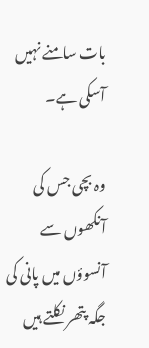بات سامنے نہیں آسکی ہے۔

وہ بچی جس کی آنکھوں سے آنسوؤں میں پانی کی جگہ پتھر نکلتے ہیں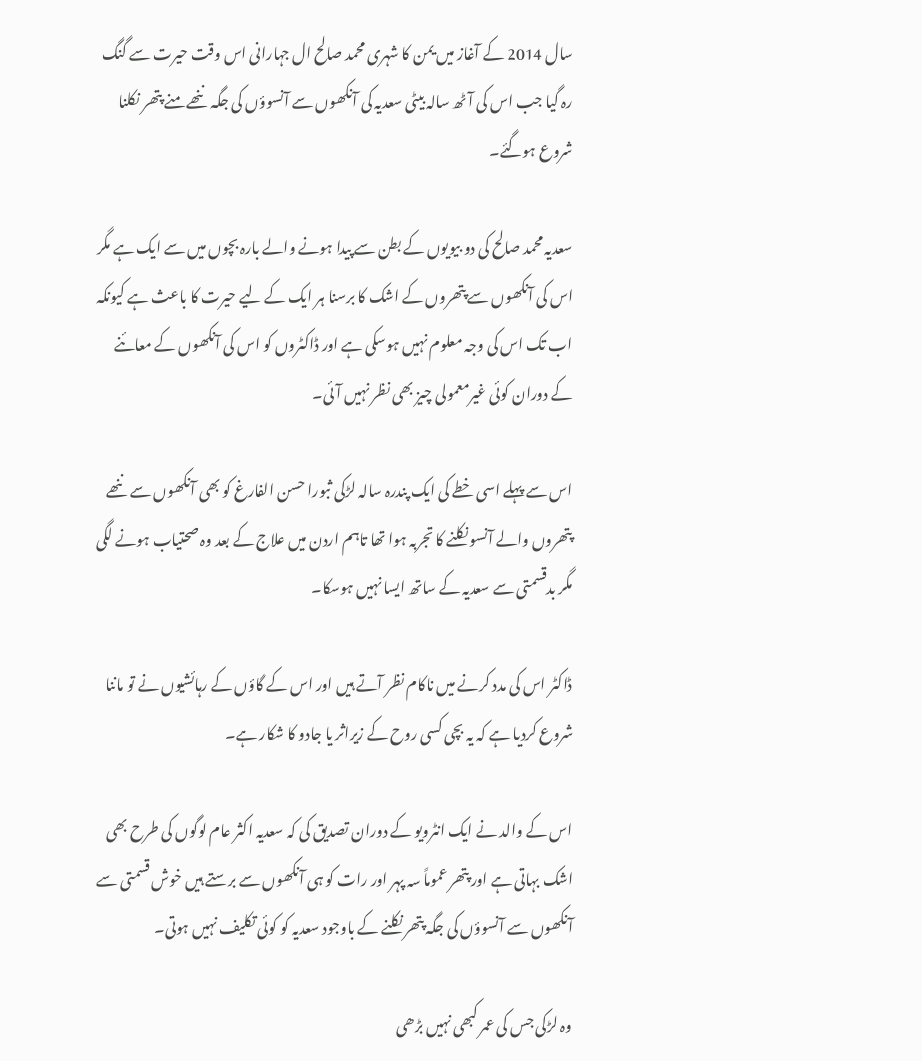سال 2014 کے آغاز میں یمن کا شہری محمد صالح ال جہارانی اس وقت حیرت سے گنگ رہ گیا جب اس کی آٹھ سالہ بیٹی سعدیہ کی آنکھوں سے آنسوؤں کی جگہ ننھے منے پتھر نکلنا شروع ہوگئے۔

سعدیہ محمد صالح کی دو بیویوں کے بطن سے پیدا ہونے والے بارہ بچوں میں سے ایک ہے مگر اس کی آنکھوں سے پتھروں کے اشک کا برسنا ہر ایک کے لیے حیرت کا باعث ہے کیونکہ اب تک اس کی وجہ معلوم نہیں ہوسکی ہے اور ڈاکٹروں کو اس کی آنکھوں کے معائنے کے دوران کوئی غیرمعمولی چیز بھی نظر نہیں آئی۔

اس سے پہلے اسی خطے کی ایک پندرہ سالہ لڑکی ثبورا حسن الفارغ کو بھی آنکھوں سے ننھے پتھروں والے آنسو نکلنے کا تجربہ ہوا تھا تاہم اردن میں علاج کے بعد وہ صحتیاب ہونے لگی مگر بدقسمتی سے سعدیہ کے ساتھ ایسا نہیں ہوسکا۔

ڈاکٹر اس کی مدد کرنے میں ناکام نظر آتے ہیں اور اس کے گاؤں کے رہائشیوں نے تو ماننا شروع کردیا ہے کہ یہ بچی کسی روح کے زیراثر یا جادو کا شکار ہے۔

اس کے والد نے ایک انٹرویو کے دوران تصدیق کی کہ سعدیہ اکثر عام لوگوں کی طرح بھی اشک بہاتی ہے اور پتھر عموماً سہ پہر اور رات کو ہی آنکھوں سے برستے ہیں خوش قسمتی سے آنکھوں سے آنسوؤں کی جگہ پتھر نکلنے کے باوجود سعدیہ کو کوئی تکلیف نہیں ہوتی۔

وہ لڑکی جس کی عمر کبھی نہیں بڑھی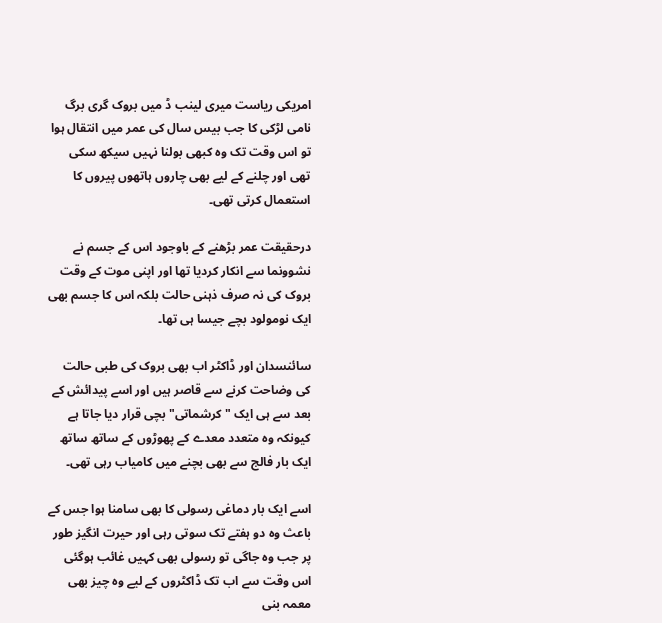امریکی ریاست میری لینب ڈ میں بروک گری برگ نامی لڑکی کا جب بیس سال کی عمر میں انتقال ہوا تو اس وقت تک وہ کبھی بولنا نہیں سیکھ سکی تھی اور چلنے کے لیے بھی چاروں ہاتھوں پیروں کا استعمال کرتی تھی۔

درحقیقت عمر بڑھنے کے باوجود اس کے جسم نے نشوونما سے انکار کردیا تھا اور اپنی موت کے وقت بروک کی نہ صرف ذہنی حالت بلکہ اس کا جسم بھی ایک نومولود بچے جیسا ہی تھا۔

سائنسدان اور ڈاکٹر اب بھی بروک کی طبی حالت کی وضاحت کرنے سے قاصر ہیں اور اسے پیدائش کے بعد سے ہی ایک " کرشماتی" بچی قرار دیا جاتا ہے کیونکہ وہ متعدد معدے کے پھوڑوں کے ساتھ ساتھ ایک بار فالج سے بھی بچنے میں کامیاب رہی تھی۔

اسے ایک بار دماغی رسولی کا بھی سامنا ہوا جس کے باعث وہ دو ہفتے تک سوتی رہی اور حیرت انگیز طور پر جب وہ جاگی تو رسولی بھی کہیں غائب ہوگئی اس وقت سے اب تک ڈاکٹروں کے لیے وہ چیز بھی معمہ بنی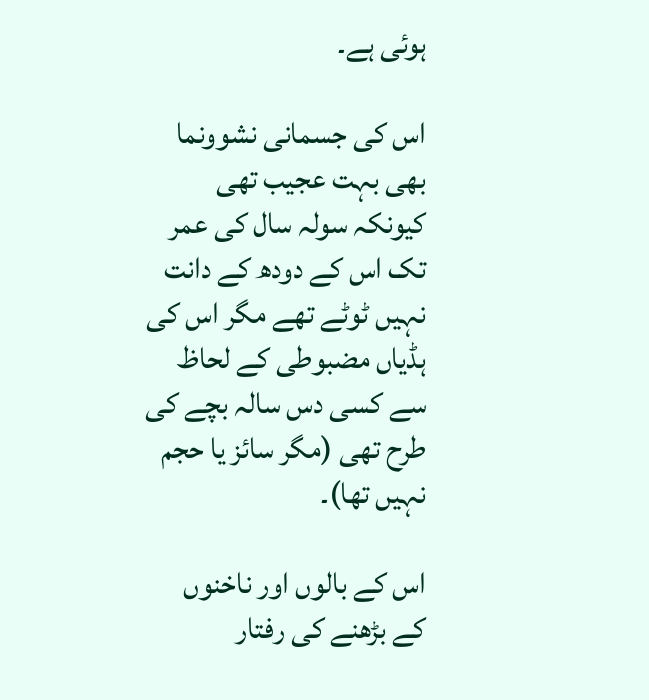ہوئی ہے۔

اس کی جسمانی نشوونما بھی بہت عجیب تھی کیونکہ سولہ سال کی عمر تک اس کے دودھ کے دانت نہیں ٹوٹے تھے مگر اس کی ہڈیاں مضبوطی کے لحاظ سے کسی دس سالہ بچے کی طرح تھی (مگر سائز یا حجم نہیں تھا)۔

اس کے بالوں اور ناخنوں کے بڑھنے کی رفتار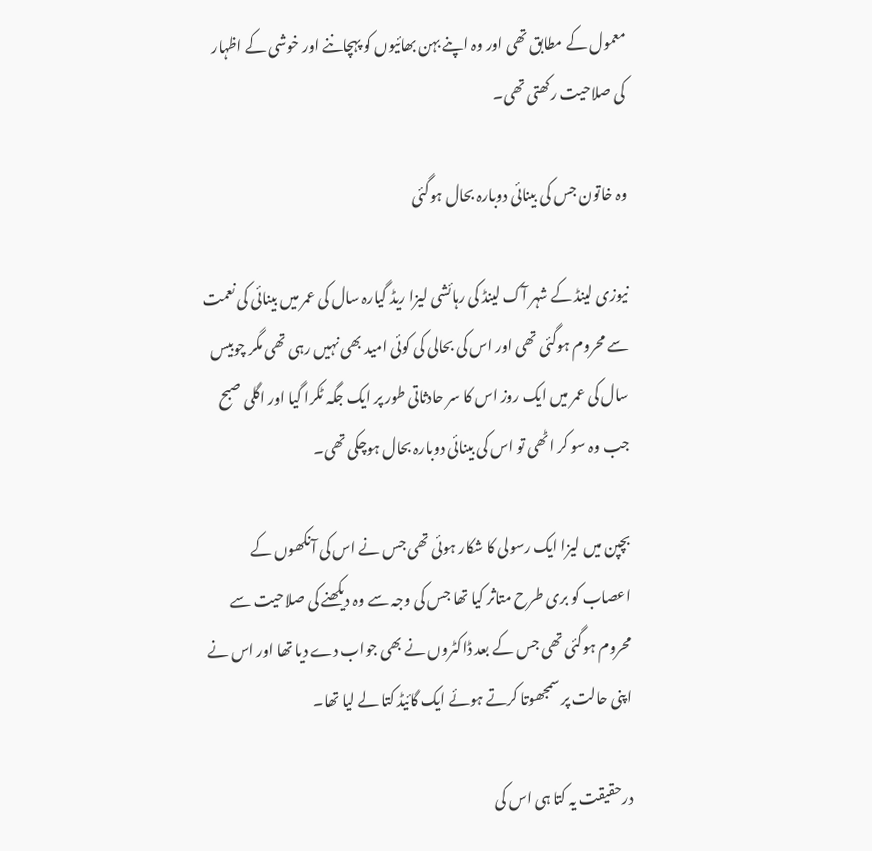معمول کے مطابق تھی اور وہ اپنے بہن بھائیوں کو پہچاننے اور خوشی کے اظہار کی صلاحیت رکھتی تھی۔

وہ خاتون جس کی بینائی دوبارہ بحال ہوگئی

نیوزی لینڈ کے شہر آک لینڈ کی رہائشی لیزا ریڈ گیارہ سال کی عمر میں بینائی کی نعمت سے محروم ہوگئی تھی اور اس کی بحالی کی کوئی امید بھی نہیں رہی تھی مگر چوبیس سال کی عمر میں ایک روز اس کا سر حادثاتی طور پر ایک جگہ ٹکرا گیا اور اگلی صبح جب وہ سو کر اٹھی تو اس کی بینائی دوبارہ بحال ہوچکی تھی۔

بچپن میں لیزا ایک رسولی کا شکار ہوئی تھی جس نے اس کی آنکھوں کے اعصاب کو بری طرح متاثر کیا تھا جس کی وجہ سے وہ دیکھنے کی صلاحیت سے محروم ہوگئی تھی جس کے بعد ڈاکٹروں نے بھی جواب دے دیا تھا اور اس نے اپنی حالت پر سمجھوتا کرتے ہوئے ایک گائیڈ کتا لے لیا تھا۔

درحقیقت یہ کتا ہی اس کی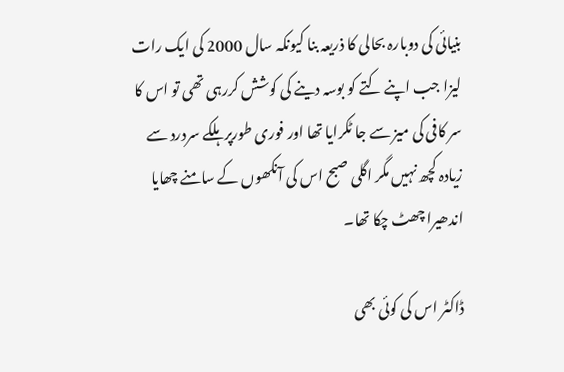بنیائی کی دوبارہ بحالی کا ذریعہ بنا کیونکہ سال 2000 کی ایک رات لیزا جب اپنے کتے کو بوسہ دینے کی کوشش کررہی تھی تو اس کا سر کافی کی میز سے جا ٹکرایا تھا اور فوری طورپر ہلکے سردرد سے زیادہ کچھ نہیں مگر اگلی صبح اس کی آنکھوں کے سامنے چھایا اندھیرا چھٹ چکا تھا۔

ڈاکٹر اس کی کوئی بھی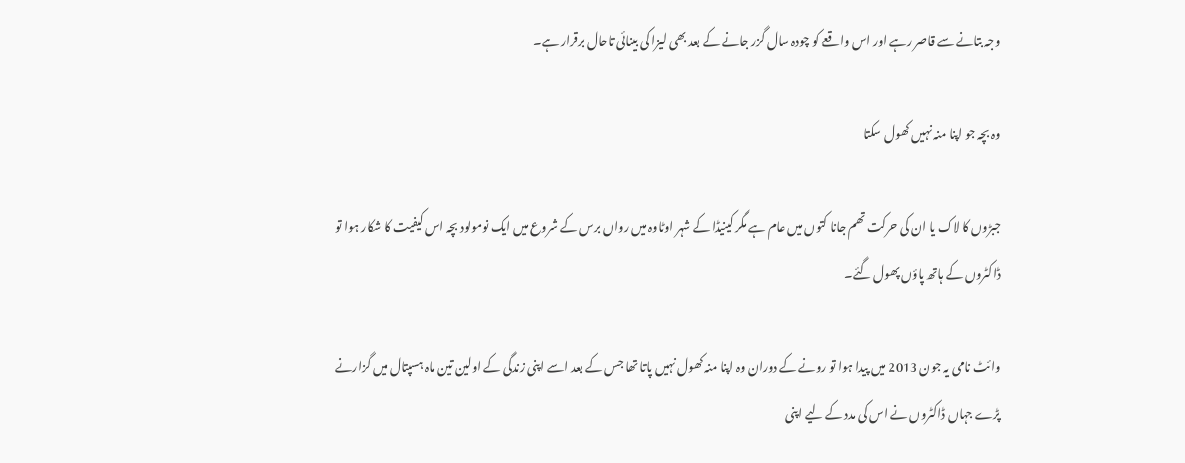وجہ بتانے سے قاصر رہے اور اس واقعے کو چودہ سال گزر جانے کے بعد بھی لیزا کی بینائی تاحال برقرار ہے۔

وہ بچہ جو اپنا منہ نہیں کھول سکتا

جبڑوں کا لاک یا ان کی حرکت تھم جانا کتوں میں عام ہے مگر کینیڈا کے شہر اوٹاوہ میں رواں برس کے شروع میں ایک نومولود بچہ اس کیفیت کا شکار ہوا تو ڈاکٹروں کے ہاتھ پاؤں پھول گئے۔

وائٹ نامی یہ جون 2013 میں پیدا ہوا تو رونے کے دوران وہ اپنا منہ کھول نہیں پاتا تھا جس کے بعد اسے اپنی زندگی کے اولین تین ماہ ہسپتال میں گزارنے پڑے جہاں ڈاکٹروں نے اس کی مدد کے لیے اپنی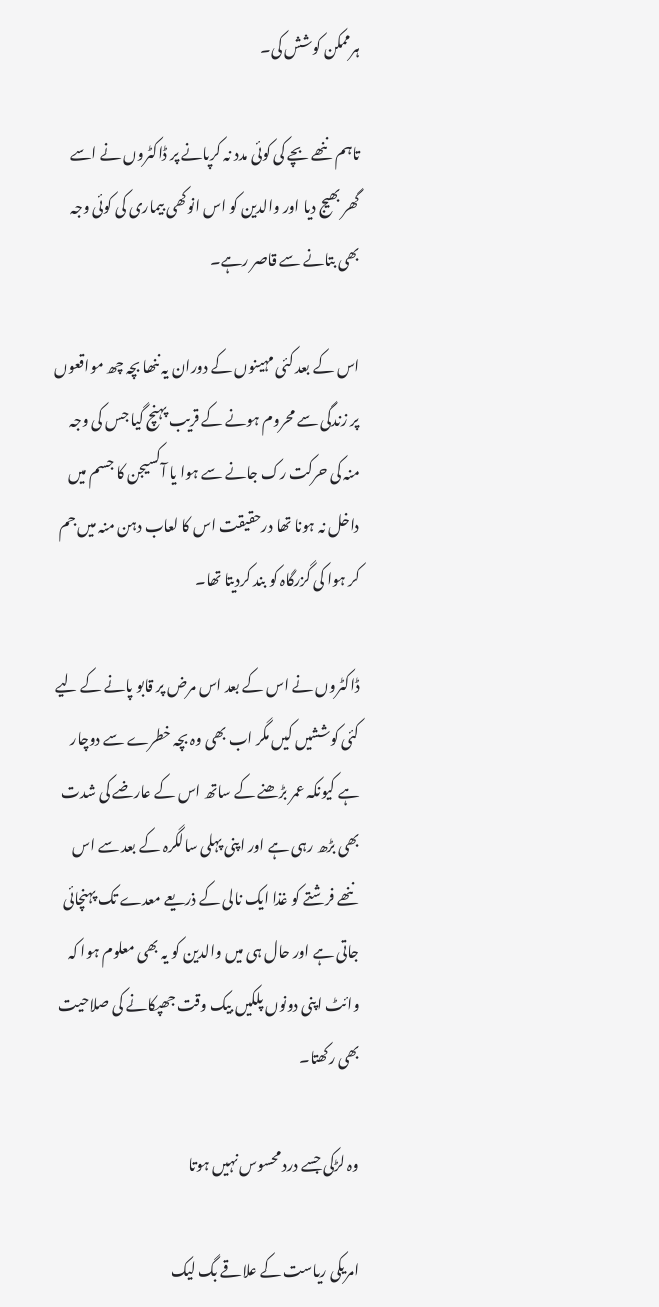ہرممکن کوشش کی۔

تاہم ننھے بچے کی کوئی مدد نہ کرپانے پر ڈاکٹروں نے اسے گھر بھیج دیا اور والدین کو اس انوکھی بیماری کی کوئی وجہ بھی بتانے سے قاصر رہے۔

اس کے بعد کئی مہینوں کے دوران یہ ننھا بچہ چھ مواقعوں پر زندگی سے محروم ہونے کے قریب پہنچ گیا جس کی وجہ منہ کی حرکت رک جانے سے ہوا یا آکسیجن کا جسم میں داخل نہ ہونا تھا درحقیقت اس کا لعاب دہن منہ میں جم کر ہوا کی گزرگاہ کو بند کردیتا تھا۔

ڈاکٹروں نے اس کے بعد اس مرض پر قابو پانے کے لیے کئی کوششیں کیں مگر اب بھی وہ بچہ خطرے سے دوچار ہے کیونکہ عمر بڑھنے کے ساتھ اس کے عارضے کی شدت بھی بڑھ رہی ہے اور اپنی پہلی سالگرہ کے بعد سے اس ننھے فرشتے کو غذا ایک نالی کے ذریعے معدے تک پہنچائی جاتی ہے اور حال ہی میں والدین کو یہ بھی معلوم ہوا کہ وائٹ اپنی دونوں پلکیں بیک وقت جھپکانے کی صلاحیت بھی رکھتا۔

وہ لڑکی جسے درد محسوس نہیں ہوتا

امریکی ریاست کے علاقے بگ لیک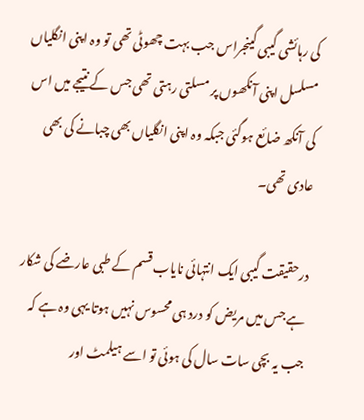کی رہائشی گیبی گینجراس جب بہت چھوٹی تھی تو وہ اپنی انگلیاں مسلسل اپنی آنکھوں پر مسلتی رہتی تھی جس کے نتیجے میں اس کی آنکھ ضائع ہوگئی جبکہ وہ اپنی انگلیاں بھی چبانے کی بھی عادی تھی۔

درحقیقت گیبی ایک انتہائی نایاب قسم کے طبی عارضے کی شکار ہے جس میں مریض کو درد ہی محسوس نہیں ہوتا یہی وہ ہے کہ جب یہ بچی سات سال کی ہوئی تو اسے ہیلمٹ اور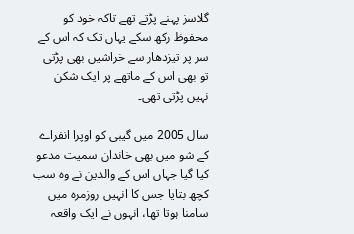گلاسز پہنے پڑتے تھے تاکہ خود کو محفوظ رکھ سکے یہاں تک کہ اس کے سر پر تیزدھار سے خراشیں بھی پڑتی تو بھی اس کے ماتھے پر ایک شکن نہیں پڑتی تھی۔

سال 2005 میں گیبی کو اوپرا انفراے کے شو میں بھی خاندان سمیت مدعو کیا گیا جہاں اس کے والدین نے وہ سب کچھ بتایا جس کا انہیں روزمرہ میں سامنا ہوتا تھا، انہوں نے ایک واقعہ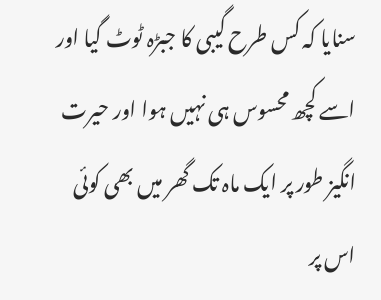سنایا کہ کس طرح گیبی کا جبڑہ ٹوٹ گیا اور اسے کچھ محسوس ہی نہیں ہوا اور حیرت انگیز طور پر ایک ماہ تک گھر میں بھی کوئی اس پر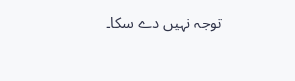توجہ نہیں دے سکا۔